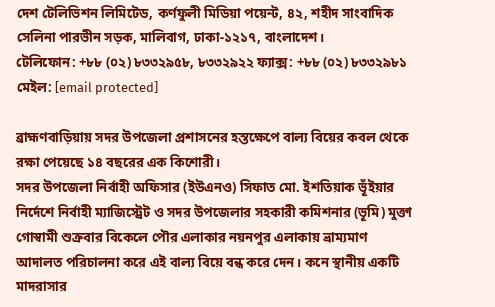দেশ টেলিভিশন লিমিটেড, কর্ণফুলী মিডিয়া পয়েন্ট, ৪২, শহীদ সাংবাদিক সেলিনা পারভীন সড়ক, মালিবাগ, ঢাকা-১২১৭, বাংলাদেশ।
টেলিফোন: +৮৮ (০২) ৮৩৩২৯৫৮, ৮৩৩২৯২২ ফ্যাক্স: +৮৮ (০২) ৮৩৩২৯৮১ মেইল: [email protected]

ব্রাহ্মণবাড়িয়ায় সদর উপজেলা প্রশাসনের হস্তক্ষেপে বাল্য বিয়ের কবল থেকে রক্ষা পেয়েছে ১৪ বছরের এক কিশোরী।
সদর উপজেলা নির্বাহী অফিসার (ইউএনও) সিফাত মো. ইশতিয়াক ভূঁইয়ার নির্দেশে নির্বাহী ম্যাজিস্ট্রেট ও সদর উপজেলার সহকারী কমিশনার (ভূমি) মুক্তা গোস্বামী শুক্রবার বিকেলে পৌর এলাকার নয়নপুর এলাকায় ভ্রাম্যমাণ আদালত পরিচালনা করে এই বাল্য বিয়ে বন্ধ করে দেন। কনে স্থানীয় একটি মাদরাসার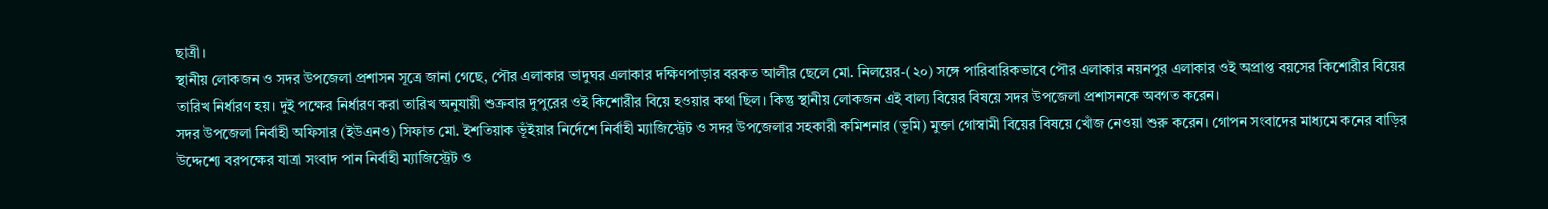ছাত্রী।
স্থানীয় লোকজন ও সদর উপজেলা প্রশাসন সূত্রে জানা গেছে, পৌর এলাকার ভাদুঘর এলাকার দক্ষিণপাড়ার বরকত আলীর ছেলে মো. নিলয়ের-(২০) সঙ্গে পারিবারিকভাবে পৌর এলাকার নয়নপুর এলাকার ওই অপ্রাপ্ত বয়সের কিশোরীর বিয়ের তারিখ নির্ধারণ হয়। দুই পক্ষের নির্ধারণ করা তারিখ অনুযায়ী শুক্রবার দুপুরের ওই কিশোরীর বিয়ে হওয়ার কথা ছিল। কিন্তু স্থানীয় লোকজন এই বাল্য বিয়ের বিষয়ে সদর উপজেলা প্রশাসনকে অবগত করেন।
সদর উপজেলা নির্বাহী অফিসার (ইউএনও) সিফাত মো. ইশতিয়াক ভূঁইয়ার নির্দেশে নির্বাহী ম্যাজিস্ট্রেট ও সদর উপজেলার সহকারী কমিশনার (ভূমি) মুক্তা গোস্বামী বিয়ের বিষয়ে খোঁজ নেওয়া শুরু করেন। গোপন সংবাদের মাধ্যমে কনের বাড়ির উদ্দেশ্যে বরপক্ষের যাত্রা সংবাদ পান নির্বাহী ম্যাজিস্ট্রেট ও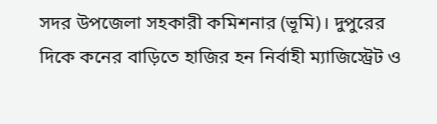সদর উপজেলা সহকারী কমিশনার (ভূমি)। দুপুরের দিকে কনের বাড়িতে হাজির হন নির্বাহী ম্যাজিস্ট্রেট ও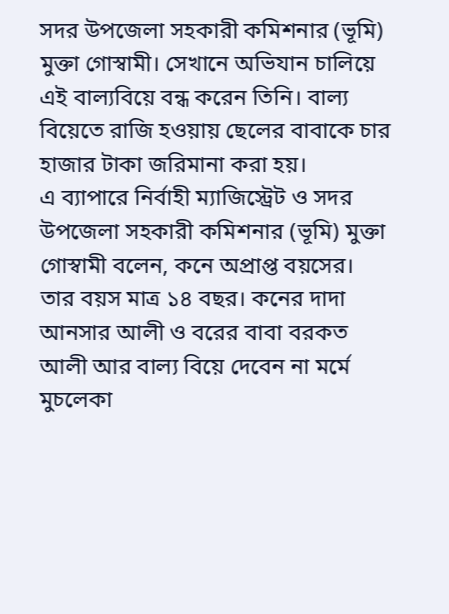সদর উপজেলা সহকারী কমিশনার (ভূমি) মুক্তা গোস্বামী। সেখানে অভিযান চালিয়ে এই বাল্যবিয়ে বন্ধ করেন তিনি। বাল্য বিয়েতে রাজি হওয়ায় ছেলের বাবাকে চার হাজার টাকা জরিমানা করা হয়।
এ ব্যাপারে নির্বাহী ম্যাজিস্ট্রেট ও সদর উপজেলা সহকারী কমিশনার (ভূমি) মুক্তা গোস্বামী বলেন, কনে অপ্রাপ্ত বয়সের। তার বয়স মাত্র ১৪ বছর। কনের দাদা আনসার আলী ও বরের বাবা বরকত আলী আর বাল্য বিয়ে দেবেন না মর্মে মুচলেকা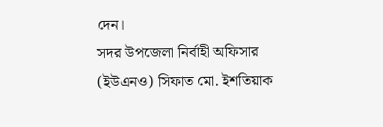দেন।
সদর উপজেলা নির্বাহী অফিসার (ইউএনও) সিফাত মো. ইশতিয়াক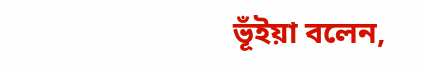ভূঁইয়া বলেন,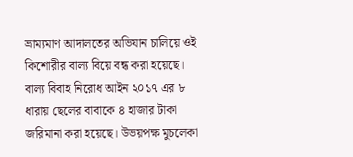ভ্রাম্যমাণ আদালতের অভিযান চালিয়ে ওই কিশোরীর বাল্য বিয়ে বন্ধ করা হয়েছে। বাল্য বিবাহ নিরোধ আইন ২০১৭ এর ৮ ধারায় ছেলের বাবাকে ৪ হাজার টাকা জরিমানা করা হয়েছে। উভয়পক্ষ মুচলেকা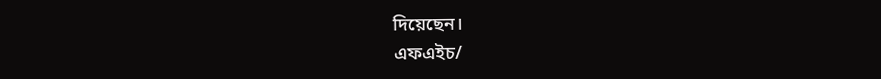দিয়েছেন।
এফএইচ/